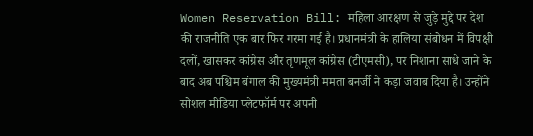Women Reservation Bill: महिला आरक्षण से जुड़े मुद्दे पर देश की राजनीति एक बार फिर गरमा गई है। प्रधानमंत्री के हालिया संबोधन में विपक्षी दलों, खासकर कांग्रेस और तृणमूल कांग्रेस (टीएमसी), पर निशाना साधे जाने के बाद अब पश्चिम बंगाल की मुख्यमंत्री ममता बनर्जी ने कड़ा जवाब दिया है। उन्होंने सोशल मीडिया प्लेटफॉर्म पर अपनी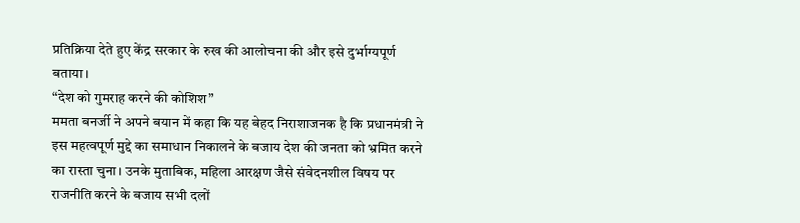प्रतिक्रिया देते हुए केंद्र सरकार के रुख की आलोचना की और इसे दुर्भाग्यपूर्ण बताया।
“देश को गुमराह करने की कोशिश”
ममता बनर्जी ने अपने बयान में कहा कि यह बेहद निराशाजनक है कि प्रधानमंत्री ने इस महत्वपूर्ण मुद्दे का समाधान निकालने के बजाय देश की जनता को भ्रमित करने का रास्ता चुना। उनके मुताबिक, महिला आरक्षण जैसे संवेदनशील विषय पर राजनीति करने के बजाय सभी दलों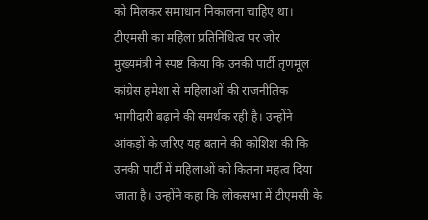को मिलकर समाधान निकालना चाहिए था।
टीएमसी का महिला प्रतिनिधित्व पर जोर
मुख्यमंत्री ने स्पष्ट किया कि उनकी पार्टी तृणमूल कांग्रेस हमेशा से महिलाओं की राजनीतिक भागीदारी बढ़ाने की समर्थक रही है। उन्होंने आंकड़ों के जरिए यह बताने की कोशिश की कि उनकी पार्टी में महिलाओं को कितना महत्व दिया जाता है। उन्होंने कहा कि लोकसभा में टीएमसी के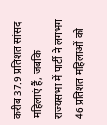करीब 37.9 प्रतिशत सांसद महिलाएं हैं, जबकि राज्यसभा में पार्टी ने लगभग 46 प्रतिशत महिलाओं को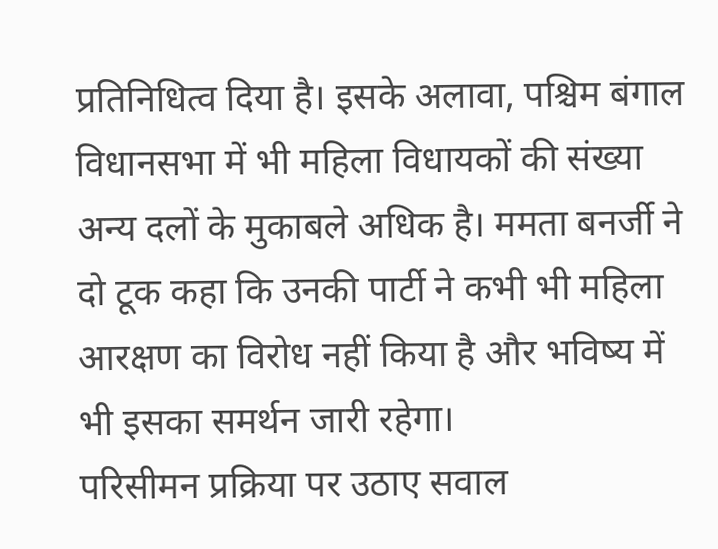प्रतिनिधित्व दिया है। इसके अलावा, पश्चिम बंगाल विधानसभा में भी महिला विधायकों की संख्या अन्य दलों के मुकाबले अधिक है। ममता बनर्जी ने दो टूक कहा कि उनकी पार्टी ने कभी भी महिला आरक्षण का विरोध नहीं किया है और भविष्य में भी इसका समर्थन जारी रहेगा।
परिसीमन प्रक्रिया पर उठाए सवाल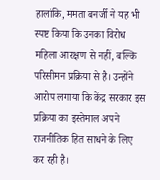हालांकि, ममता बनर्जी ने यह भी स्पष्ट किया कि उनका विरोध महिला आरक्षण से नहीं, बल्कि परिसीमन प्रक्रिया से है। उन्होंने आरोप लगाया कि केंद्र सरकार इस प्रक्रिया का इस्तेमाल अपने राजनीतिक हित साधने के लिए कर रही है।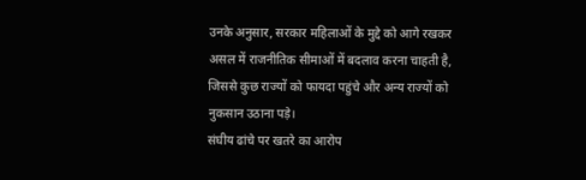उनके अनुसार, सरकार महिलाओं के मुद्दे को आगे रखकर असल में राजनीतिक सीमाओं में बदलाव करना चाहती है, जिससे कुछ राज्यों को फायदा पहुंचे और अन्य राज्यों को नुकसान उठाना पड़े।
संघीय ढांचे पर खतरे का आरोप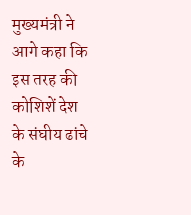मुख्यमंत्री ने आगे कहा कि इस तरह की कोशिशें देश के संघीय ढांचे के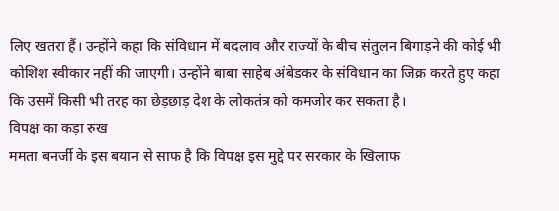लिए खतरा हैं। उन्होंने कहा कि संविधान में बदलाव और राज्यों के बीच संतुलन बिगाड़ने की कोई भी कोशिश स्वीकार नहीं की जाएगी। उन्होंने बाबा साहेब अंबेडकर के संविधान का जिक्र करते हुए कहा कि उसमें किसी भी तरह का छेड़छाड़ देश के लोकतंत्र को कमजोर कर सकता है।
विपक्ष का कड़ा रुख
ममता बनर्जी के इस बयान से साफ है कि विपक्ष इस मुद्दे पर सरकार के खिलाफ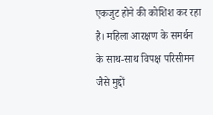एकजुट होने की कोशिश कर रहा है। महिला आरक्षण के समर्थन के साथ-साथ विपक्ष परिसीमन जैसे मुद्दों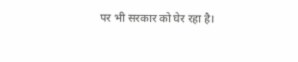पर भी सरकार को घेर रहा है।